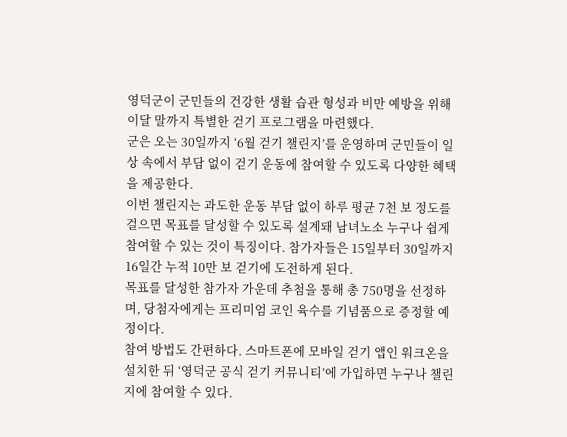영덕군이 군민들의 건강한 생활 습관 형성과 비만 예방을 위해 이달 말까지 특별한 걷기 프로그램을 마련했다.
군은 오는 30일까지 ‘6월 걷기 챌린지’를 운영하며 군민들이 일상 속에서 부담 없이 걷기 운동에 참여할 수 있도록 다양한 혜택을 제공한다.
이번 챌린지는 과도한 운동 부담 없이 하루 평균 7천 보 정도를 걸으면 목표를 달성할 수 있도록 설계돼 남녀노소 누구나 쉽게 참여할 수 있는 것이 특징이다. 참가자들은 15일부터 30일까지 16일간 누적 10만 보 걷기에 도전하게 된다.
목표를 달성한 참가자 가운데 추첨을 통해 총 750명을 선정하며, 당첨자에게는 프리미엄 코인 육수를 기념품으로 증정할 예정이다.
참여 방법도 간편하다. 스마트폰에 모바일 걷기 앱인 워크온을 설치한 뒤 ‘영덕군 공식 걷기 커뮤니티’에 가입하면 누구나 챌린지에 참여할 수 있다.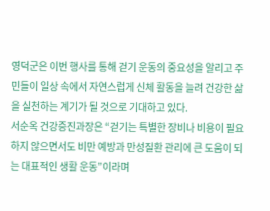영덕군은 이번 행사를 통해 걷기 운동의 중요성을 알리고 주민들이 일상 속에서 자연스럽게 신체 활동을 늘려 건강한 삶을 실천하는 계기가 될 것으로 기대하고 있다.
서순옥 건강증진과장은 “걷기는 특별한 장비나 비용이 필요하지 않으면서도 비만 예방과 만성질환 관리에 큰 도움이 되는 대표적인 생활 운동”이라며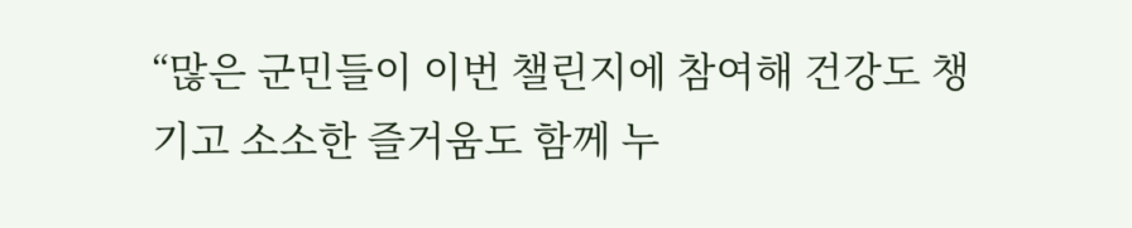“많은 군민들이 이번 챌린지에 참여해 건강도 챙기고 소소한 즐거움도 함께 누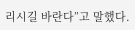리시길 바란다”고 말했다.